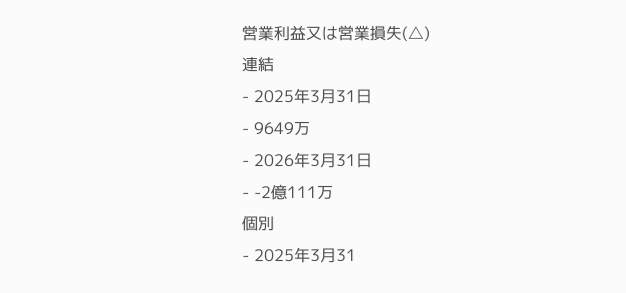営業利益又は営業損失(△)
連結
- 2025年3月31日
- 9649万
- 2026年3月31日
- -2億111万
個別
- 2025年3月31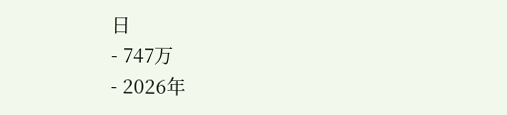日
- 747万
- 2026年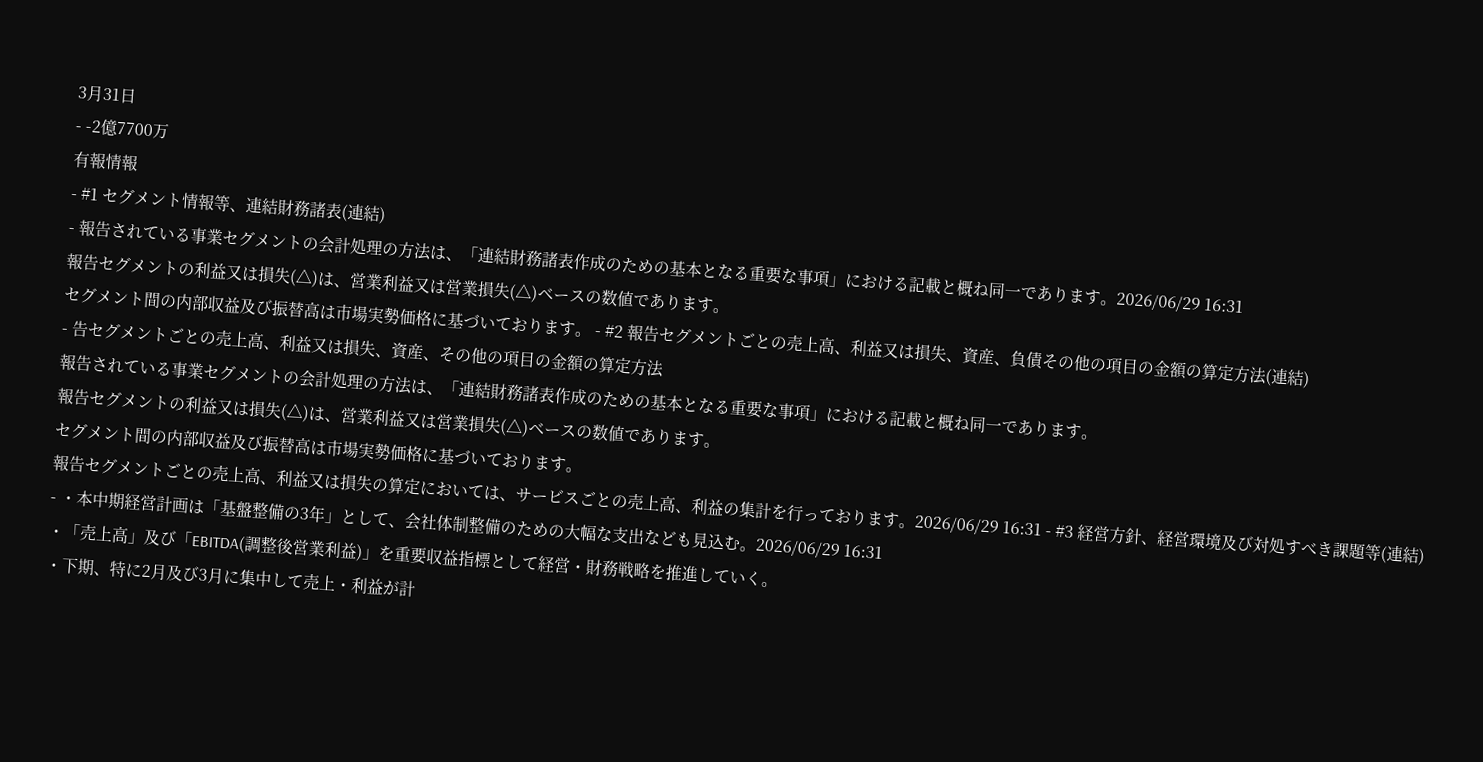3月31日
- -2億7700万
有報情報
- #1 セグメント情報等、連結財務諸表(連結)
- 報告されている事業セグメントの会計処理の方法は、「連結財務諸表作成のための基本となる重要な事項」における記載と概ね同一であります。2026/06/29 16:31
報告セグメントの利益又は損失(△)は、営業利益又は営業損失(△)ベースの数値であります。
セグメント間の内部収益及び振替高は市場実勢価格に基づいております。 - #2 報告セグメントごとの売上高、利益又は損失、資産、負債その他の項目の金額の算定方法(連結)
- 告セグメントごとの売上高、利益又は損失、資産、その他の項目の金額の算定方法
報告されている事業セグメントの会計処理の方法は、「連結財務諸表作成のための基本となる重要な事項」における記載と概ね同一であります。
報告セグメントの利益又は損失(△)は、営業利益又は営業損失(△)ベースの数値であります。
セグメント間の内部収益及び振替高は市場実勢価格に基づいております。
報告セグメントごとの売上高、利益又は損失の算定においては、サービスごとの売上高、利益の集計を行っております。2026/06/29 16:31 - #3 経営方針、経営環境及び対処すべき課題等(連結)
- ・本中期経営計画は「基盤整備の3年」として、会社体制整備のための大幅な支出なども見込む。2026/06/29 16:31
・「売上高」及び「EBITDA(調整後営業利益)」を重要収益指標として経営・財務戦略を推進していく。
・下期、特に2月及び3月に集中して売上・利益が計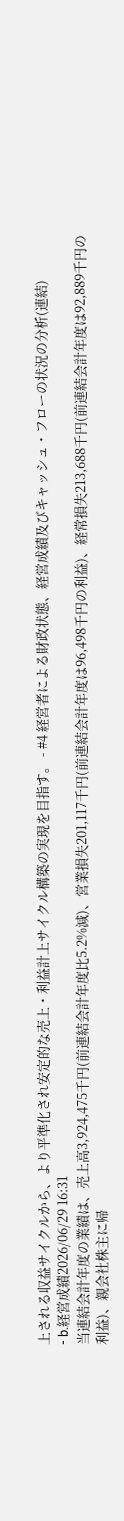上される収益サイクルから、より平準化され安定的な売上・利益計上サイクル構築の実現を目指す。 - #4 経営者による財政状態、経営成績及びキャッシュ・フローの状況の分析(連結)
- b.経営成績2026/06/29 16:31
当連結会計年度の業績は、売上高3,924,475千円(前連結会計年度比5.2%減)、営業損失201,117千円(前連結会計年度は96,498千円の利益)、経常損失213,688千円(前連結会計年度は92,889千円の利益)、親会社株主に帰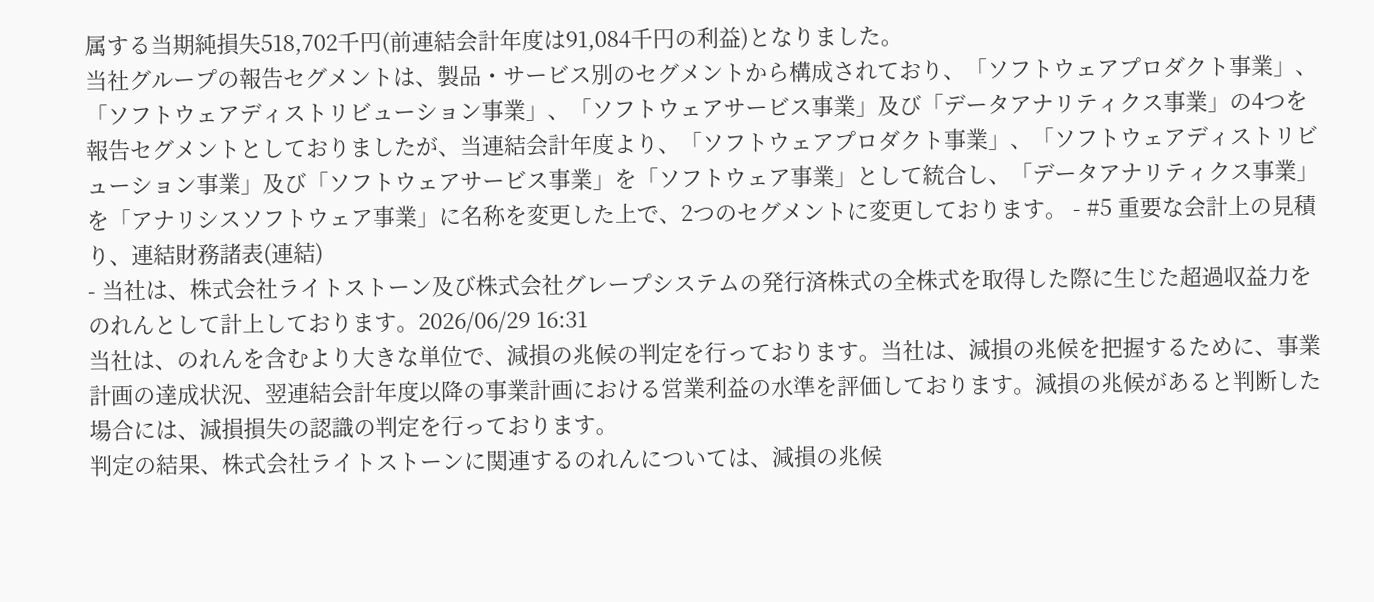属する当期純損失518,702千円(前連結会計年度は91,084千円の利益)となりました。
当社グループの報告セグメントは、製品・サービス別のセグメントから構成されており、「ソフトウェアプロダクト事業」、「ソフトウェアディストリビューション事業」、「ソフトウェアサービス事業」及び「データアナリティクス事業」の4つを報告セグメントとしておりましたが、当連結会計年度より、「ソフトウェアプロダクト事業」、「ソフトウェアディストリビューション事業」及び「ソフトウェアサービス事業」を「ソフトウェア事業」として統合し、「データアナリティクス事業」を「アナリシスソフトウェア事業」に名称を変更した上で、2つのセグメントに変更しております。 - #5 重要な会計上の見積り、連結財務諸表(連結)
- 当社は、株式会社ライトストーン及び株式会社グレープシステムの発行済株式の全株式を取得した際に生じた超過収益力をのれんとして計上しております。2026/06/29 16:31
当社は、のれんを含むより大きな単位で、減損の兆候の判定を行っております。当社は、減損の兆候を把握するために、事業計画の達成状況、翌連結会計年度以降の事業計画における営業利益の水準を評価しております。減損の兆候があると判断した場合には、減損損失の認識の判定を行っております。
判定の結果、株式会社ライトストーンに関連するのれんについては、減損の兆候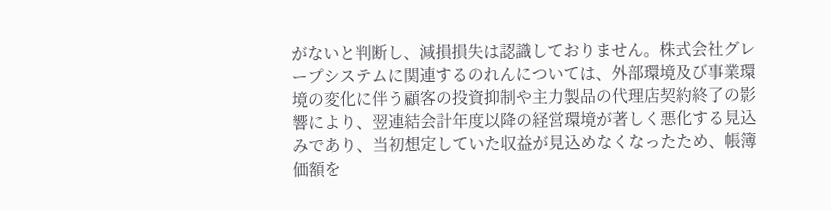がないと判断し、減損損失は認識しておりません。株式会社グレープシステムに関連するのれんについては、外部環境及び事業環境の変化に伴う顧客の投資抑制や主力製品の代理店契約終了の影響により、翌連結会計年度以降の経営環境が著しく悪化する見込みであり、当初想定していた収益が見込めなくなったため、帳簿価額を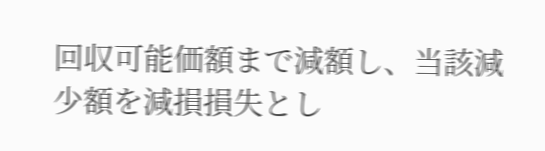回収可能価額まで減額し、当該減少額を減損損失とし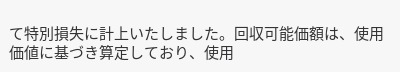て特別損失に計上いたしました。回収可能価額は、使用価値に基づき算定しており、使用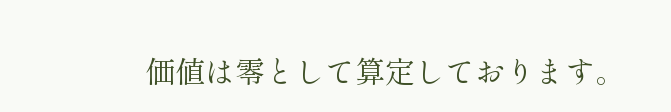価値は零として算定しております。